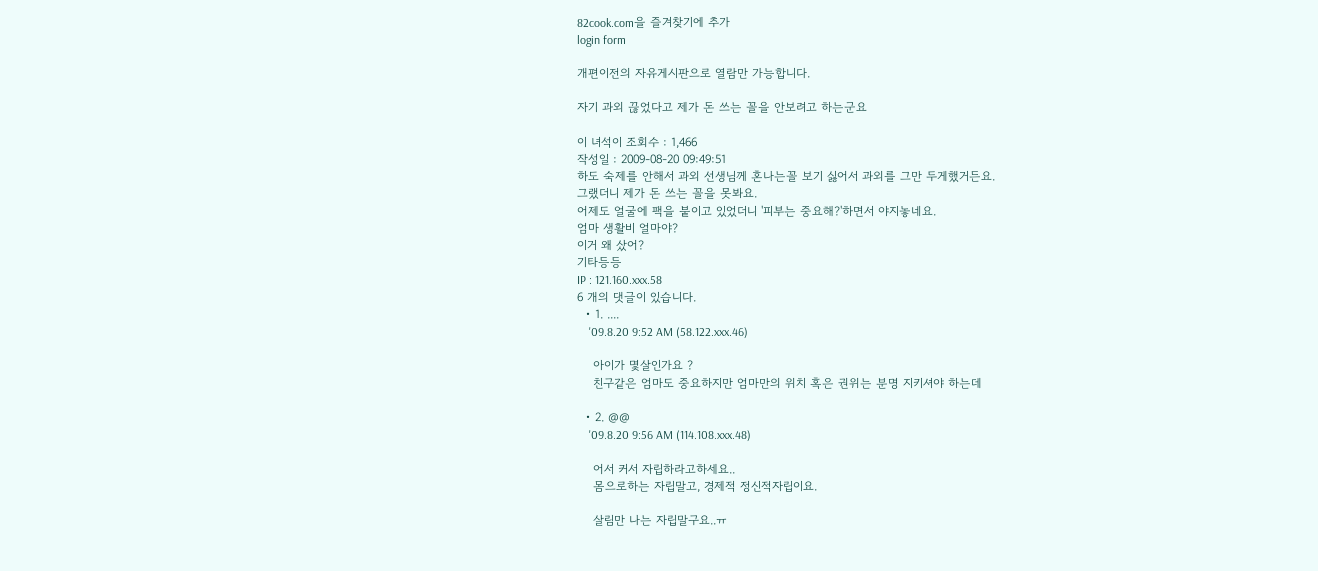82cook.com을 즐겨찾기에 추가
login form

개편이전의 자유게시판으로 열람만 가능합니다.

자기 과외 끊었다고 제가 돈 쓰는 꼴을 안보려고 하는군요

이 녀석이 조회수 : 1,466
작성일 : 2009-08-20 09:49:51
하도 숙제를 안해서 과외 선생님께 혼나는꼴 보기 싫어서 과외를 그만 두게했거든요.
그랬더니 제가 돈 쓰는 꼴을 못봐요.
어제도 얼굴에 팩을 붙이고 있었더니 '피부는 중요해?'하면서 야지놓네요.
엄마 생활비 얼마야?
이거 왜 샀어?
기타등등
IP : 121.160.xxx.58
6 개의 댓글이 있습니다.
  • 1. ....
    '09.8.20 9:52 AM (58.122.xxx.46)

    아이가 몇살인가요 ?
    친구같은 엄마도 중요하지만 엄마만의 위치 혹은 권위는 분명 지키셔야 하는데

  • 2. @@
    '09.8.20 9:56 AM (114.108.xxx.48)

    어서 커서 자립하라고하세요..
    몸으로하는 자립말고, 경제적 정신적자립이요.

    살림만 나는 자립말구요..ㅠ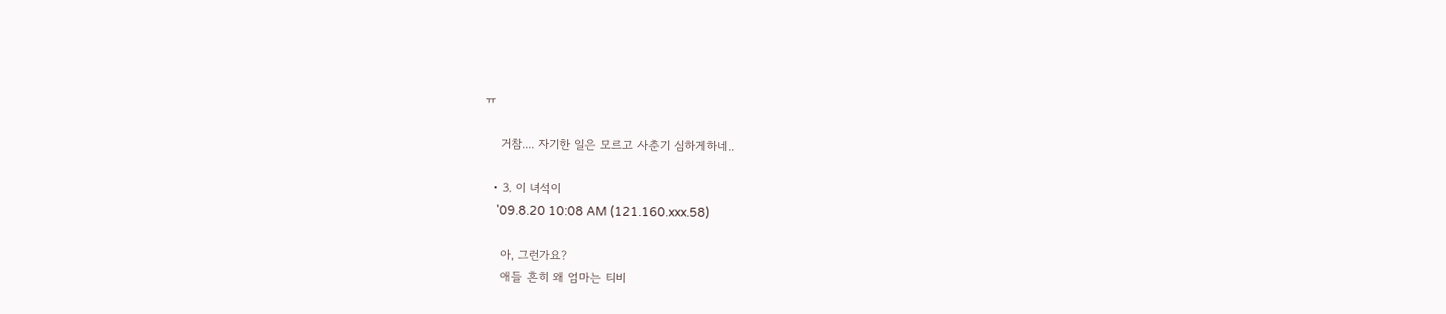ㅠ

    거참.... 자기한 일은 모르고 사춘기 심하게하네..

  • 3. 이 녀석이
    '09.8.20 10:08 AM (121.160.xxx.58)

    아, 그런가요?
    애들 흔히 왜 엄마는 티비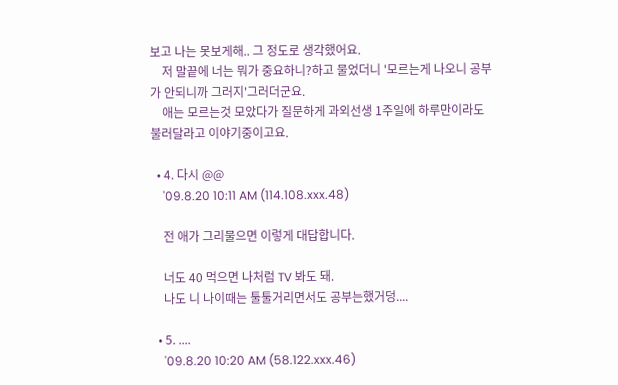보고 나는 못보게해.. 그 정도로 생각했어요.
    저 말끝에 너는 뭐가 중요하니?하고 물었더니 '모르는게 나오니 공부가 안되니까 그러지'그러더군요.
    애는 모르는것 모았다가 질문하게 과외선생 1주일에 하루만이라도 불러달라고 이야기중이고요.

  • 4. 다시 @@
    '09.8.20 10:11 AM (114.108.xxx.48)

    전 애가 그리물으면 이렇게 대답합니다.

    너도 40 먹으면 나처럼 TV 봐도 돼.
    나도 니 나이때는 툴툴거리면서도 공부는했거덩....

  • 5. ....
    '09.8.20 10:20 AM (58.122.xxx.46)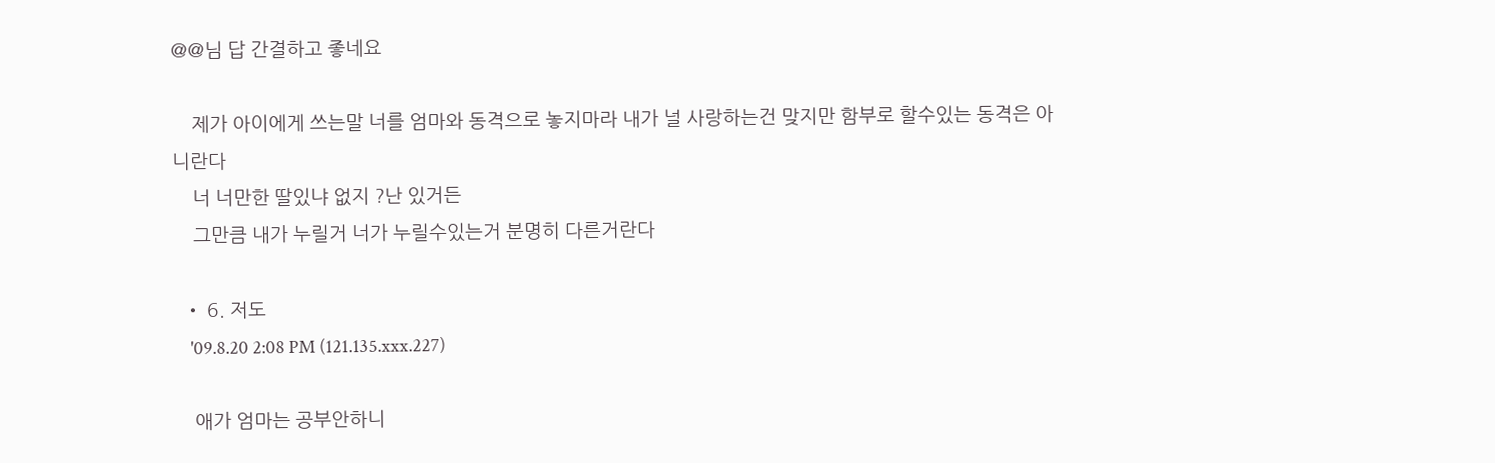@@님 답 간결하고 좋네요

    제가 아이에게 쓰는말 너를 엄마와 동격으로 놓지마라 내가 널 사랑하는건 맞지만 함부로 할수있는 동격은 아니란다
    너 너만한 딸있냐 없지 ?난 있거든
    그만큼 내가 누릴거 너가 누릴수있는거 분명히 다른거란다

  • 6. 저도
    '09.8.20 2:08 PM (121.135.xxx.227)

    애가 엄마는 공부안하니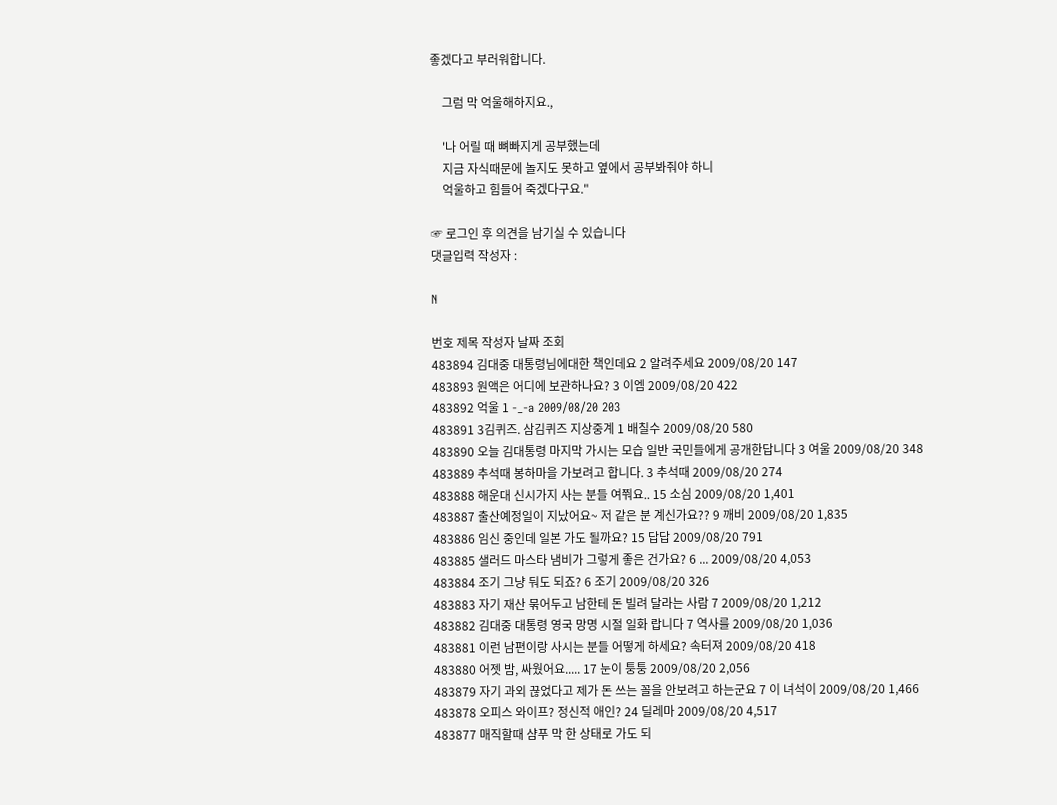좋겠다고 부러워합니다.

    그럼 막 억울해하지요.,

    '나 어릴 때 뼈빠지게 공부했는데
    지금 자식때문에 놀지도 못하고 옆에서 공부봐줘야 하니
    억울하고 힘들어 죽겠다구요."

☞ 로그인 후 의견을 남기실 수 있습니다
댓글입력 작성자 :

N

번호 제목 작성자 날짜 조회
483894 김대중 대통령님에대한 책인데요 2 알려주세요 2009/08/20 147
483893 원액은 어디에 보관하나요? 3 이엠 2009/08/20 422
483892 억울 1 -_-a 2009/08/20 203
483891 3김퀴즈. 삼김퀴즈 지상중계 1 배칠수 2009/08/20 580
483890 오늘 김대통령 마지막 가시는 모습 일반 국민들에게 공개한답니다 3 여울 2009/08/20 348
483889 추석때 봉하마을 가보려고 합니다. 3 추석때 2009/08/20 274
483888 해운대 신시가지 사는 분들 여쭤요.. 15 소심 2009/08/20 1,401
483887 출산예정일이 지났어요~ 저 같은 분 계신가요?? 9 깨비 2009/08/20 1,835
483886 임신 중인데 일본 가도 될까요? 15 답답 2009/08/20 791
483885 샐러드 마스타 냄비가 그렇게 좋은 건가요? 6 ... 2009/08/20 4,053
483884 조기 그냥 둬도 되죠? 6 조기 2009/08/20 326
483883 자기 재산 묶어두고 남한테 돈 빌려 달라는 사람 7 2009/08/20 1,212
483882 김대중 대통령 영국 망명 시절 일화 랍니다 7 역사를 2009/08/20 1,036
483881 이런 남편이랑 사시는 분들 어떻게 하세요? 속터져 2009/08/20 418
483880 어젯 밤, 싸웠어요..... 17 눈이 퉁퉁 2009/08/20 2,056
483879 자기 과외 끊었다고 제가 돈 쓰는 꼴을 안보려고 하는군요 7 이 녀석이 2009/08/20 1,466
483878 오피스 와이프? 정신적 애인? 24 딜레마 2009/08/20 4,517
483877 매직할때 샴푸 막 한 상태로 가도 되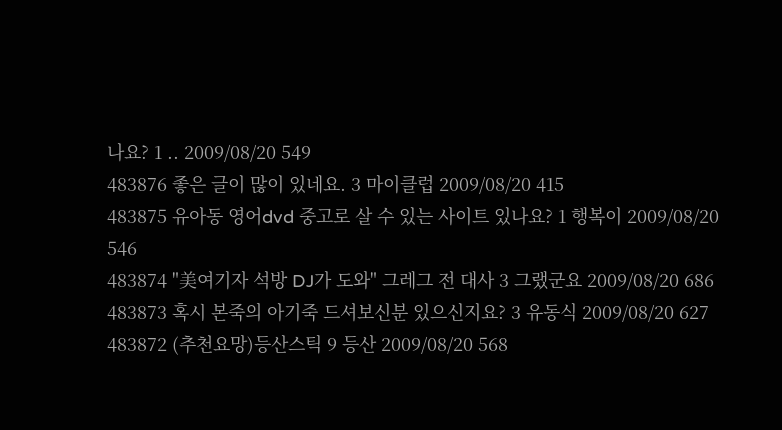나요? 1 .. 2009/08/20 549
483876 좋은 글이 많이 있네요. 3 마이클럽 2009/08/20 415
483875 유아동 영어dvd 중고로 살 수 있는 사이트 있나요? 1 행복이 2009/08/20 546
483874 "美여기자 석방 DJ가 도와" 그레그 전 대사 3 그랬군요 2009/08/20 686
483873 혹시 본죽의 아기죽 드셔보신분 있으신지요? 3 유동식 2009/08/20 627
483872 (추천요망)등산스틱 9 등산 2009/08/20 568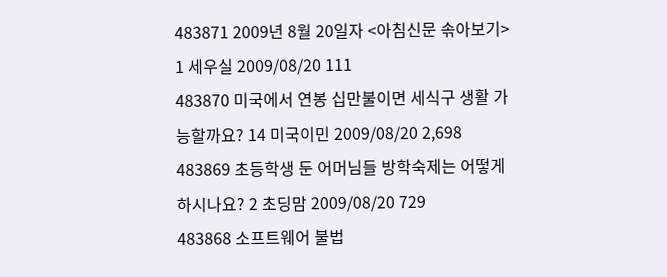483871 2009년 8월 20일자 <아침신문 솎아보기> 1 세우실 2009/08/20 111
483870 미국에서 연봉 십만불이면 세식구 생활 가능할까요? 14 미국이민 2009/08/20 2,698
483869 초등학생 둔 어머님들 방학숙제는 어떻게 하시나요? 2 초딩맘 2009/08/20 729
483868 소프트웨어 불법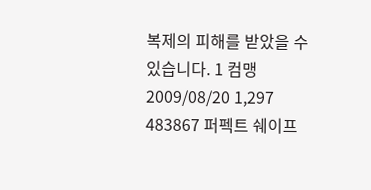복제의 피해를 받았을 수 있습니다. 1 컴맹 2009/08/20 1,297
483867 퍼펙트 쉐이프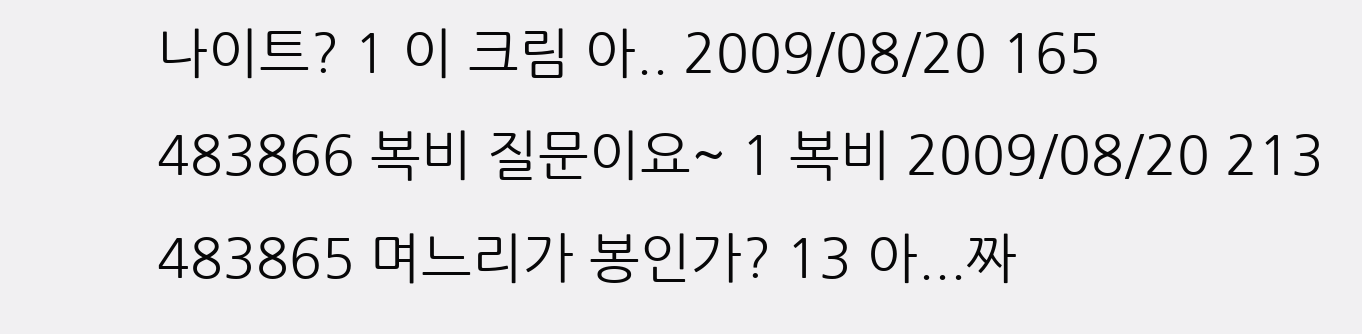나이트? 1 이 크림 아.. 2009/08/20 165
483866 복비 질문이요~ 1 복비 2009/08/20 213
483865 며느리가 봉인가? 13 아...짜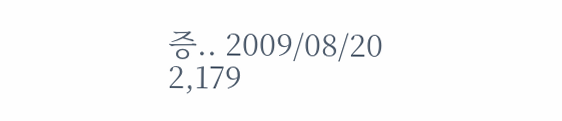증.. 2009/08/20 2,179